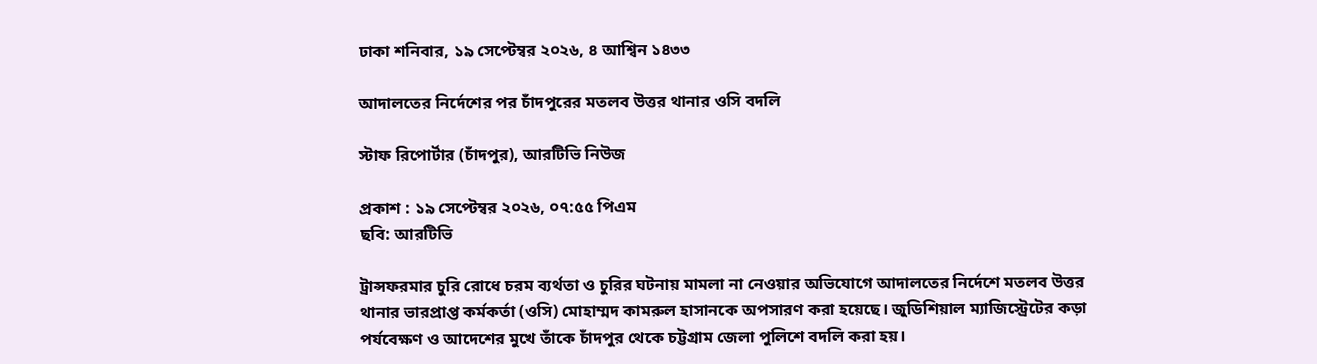ঢাকা শনিবার, ১৯ সেপ্টেম্বর ২০২৬, ৪ আশ্বিন ১৪৩৩

আদালতের নির্দেশের পর চাঁদপুরের মতলব উত্তর থানার ওসি বদলি

স্টাফ রিপোর্টার (চাঁদপুর), আরটিভি নিউজ

প্রকাশ : ১৯ সেপ্টেম্বর ২০২৬, ০৭:৫৫ পিএম
ছবি: আরটিভি

ট্রান্সফরমার চুরি রোধে চরম ব্যর্থতা ও চুরির ঘটনায় মামলা না নেওয়ার অভিযোগে আদালতের নির্দেশে মতলব উত্তর থানার ভারপ্রাপ্ত কর্মকর্তা (ওসি) মোহাম্মদ কামরুল হাসানকে অপসারণ করা হয়েছে। জুডিশিয়াল ম্যাজিস্ট্রেটের কড়া পর্যবেক্ষণ ও আদেশের মুখে তাঁকে চাঁদপুর থেকে চট্টগ্রাম জেলা পুলিশে বদলি করা হয়।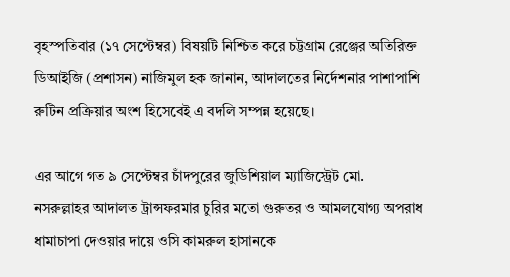বৃহস্পতিবার (১৭ সেপ্টেম্বর) বিষয়টি নিশ্চিত করে চট্টগ্রাম রেঞ্জের অতিরিক্ত ডিআইজি (প্রশাসন) নাজিমুল হক জানান, আদালতের নির্দেশনার পাশাপাশি রুটিন প্রক্রিয়ার অংশ হিসেবেই এ বদলি সম্পন্ন হয়েছে।

এর আগে গত ৯ সেপ্টেম্বর চাঁদপুরের জুডিশিয়াল ম্যাজিস্ট্রেট মো. নসরুল্লাহর আদালত ট্রান্সফরমার চুরির মতো গুরুতর ও আমলযোগ্য অপরাধ ধামাচাপা দেওয়ার দায়ে ওসি কামরুল হাসানকে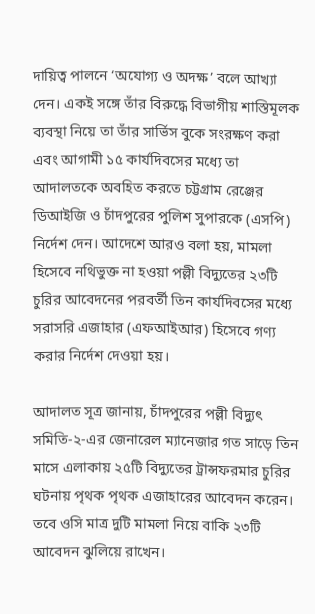দায়িত্ব পালনে ‘অযোগ্য ও অদক্ষ’ বলে আখ্যা দেন। একই সঙ্গে তাঁর বিরুদ্ধে বিভাগীয় শাস্তিমূলক ব্যবস্থা নিয়ে তা তাঁর সার্ভিস বুকে সংরক্ষণ করা এবং আগামী ১৫ কার্যদিবসের মধ্যে তা আদালতকে অবহিত করতে চট্টগ্রাম রেঞ্জের ডিআইজি ও চাঁদপুরের পুলিশ সুপারকে (এসপি) নির্দেশ দেন। আদেশে আরও বলা হয়, মামলা হিসেবে নথিভুক্ত না হওয়া পল্লী বিদ্যুতের ২৩টি চুরির আবেদনের পরবর্তী তিন কার্যদিবসের মধ্যে সরাসরি এজাহার (এফআইআর) হিসেবে গণ্য করার নির্দেশ দেওয়া হয়।

আদালত সূত্র জানায়, চাঁদপুরের পল্লী বিদ্যুৎ সমিতি-২-এর জেনারেল ম্যানেজার গত সাড়ে তিন মাসে এলাকায় ২৫টি বিদ্যুতের ট্রান্সফরমার চুরির ঘটনায় পৃথক পৃথক এজাহারের আবেদন করেন। তবে ওসি মাত্র দুটি মামলা নিয়ে বাকি ২৩টি আবেদন ঝুলিয়ে রাখেন।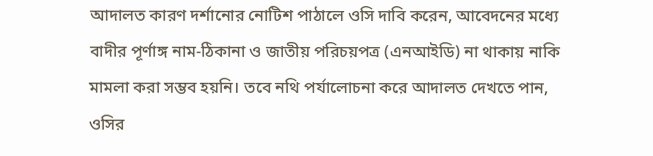আদালত কারণ দর্শানোর নোটিশ পাঠালে ওসি দাবি করেন, আবেদনের মধ্যে বাদীর পূর্ণাঙ্গ নাম-ঠিকানা ও জাতীয় পরিচয়পত্র (এনআইডি) না থাকায় নাকি মামলা করা সম্ভব হয়নি। তবে নথি পর্যালোচনা করে আদালত দেখতে পান, ওসির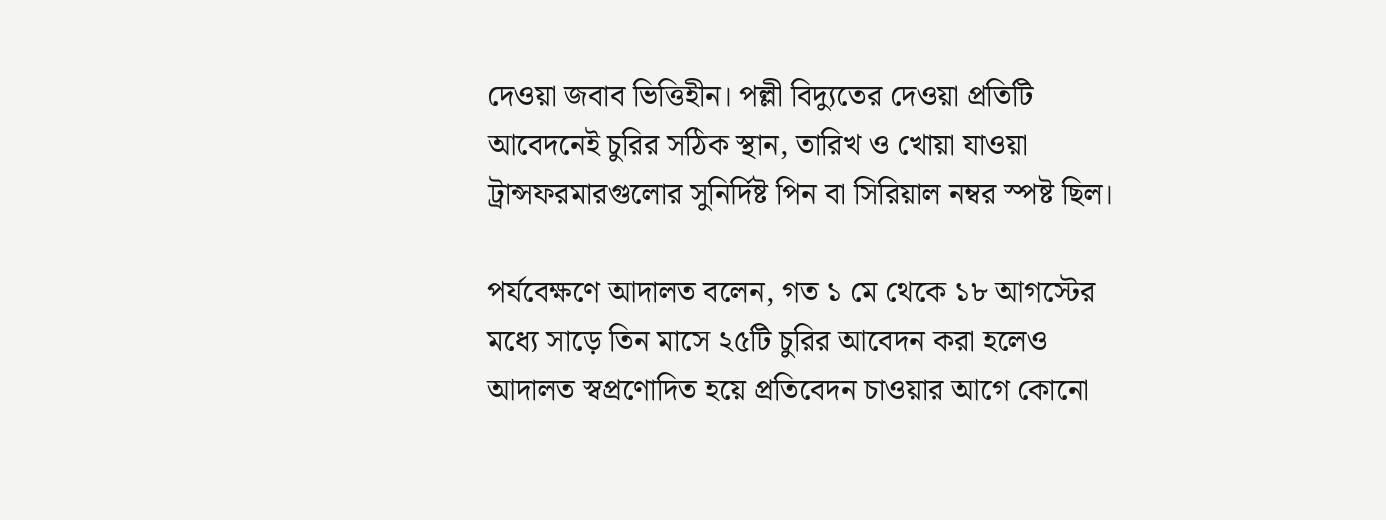দেওয়া জবাব ভিত্তিহীন। পল্লী বিদ্যুতের দেওয়া প্রতিটি আবেদনেই চুরির সঠিক স্থান, তারিখ ও খোয়া যাওয়া ট্রান্সফরমারগুলোর সুনির্দিষ্ট পিন বা সিরিয়াল নম্বর স্পষ্ট ছিল।

পর্যবেক্ষণে আদালত বলেন, গত ১ মে থেকে ১৮ আগস্টের মধ্যে সাড়ে তিন মাসে ২৫টি চুরির আবেদন করা হলেও আদালত স্বপ্রণোদিত হয়ে প্রতিবেদন চাওয়ার আগে কোনো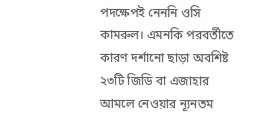পদক্ষেপই নেননি ওসি কামরুল। এমনকি পরবর্তীতে কারণ দর্শানো ছাড়া অবশিষ্ট ২৩টি জিডি বা এজাহার আমলে নেওয়ার ন্যূনতম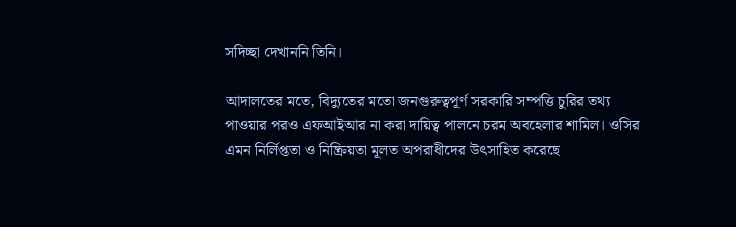সদিচ্ছা দেখাননি তিনি।

আদালতের মতে, বিদ্যুতের মতো জনগুরুত্বপূর্ণ সরকারি সম্পত্তি চুরির তথ্য পাওয়ার পরও এফআইআর না করা দায়িত্ব পালনে চরম অবহেলার শামিল। ওসির এমন নির্লিপ্ততা ও নিষ্ক্রিয়তা মূলত অপরাধীদের উৎসাহিত করেছে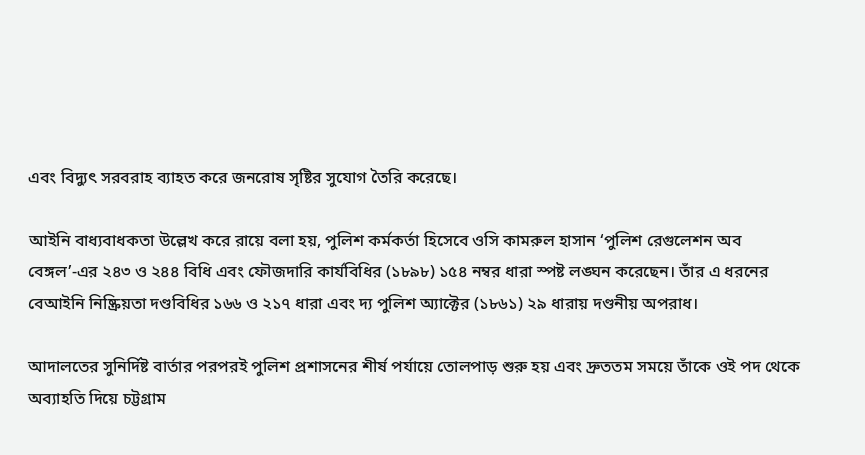এবং বিদ্যুৎ সরবরাহ ব্যাহত করে জনরোষ সৃষ্টির সুযোগ তৈরি করেছে।

আইনি বাধ্যবাধকতা উল্লেখ করে রায়ে বলা হয়, পুলিশ কর্মকর্তা হিসেবে ওসি কামরুল হাসান ‘পুলিশ রেগুলেশন অব বেঙ্গল’-এর ২৪৩ ও ২৪৪ বিধি এবং ফৌজদারি কার্যবিধির (১৮৯৮) ১৫৪ নম্বর ধারা স্পষ্ট লঙ্ঘন করেছেন। তাঁর এ ধরনের বেআইনি নিষ্ক্রিয়তা দণ্ডবিধির ১৬৬ ও ২১৭ ধারা এবং দ্য পুলিশ অ্যাক্টের (১৮৬১) ২৯ ধারায় দণ্ডনীয় অপরাধ।

আদালতের সুনির্দিষ্ট বার্তার পরপরই পুলিশ প্রশাসনের শীর্ষ পর্যায়ে তোলপাড় শুরু হয় এবং দ্রুততম সময়ে তাঁকে ওই পদ থেকে অব্যাহতি দিয়ে চট্টগ্রাম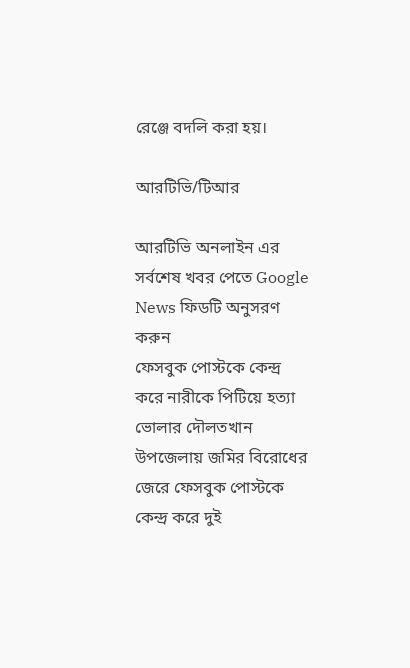রেঞ্জে বদলি করা হয়।

আরটিভি/টিআর

আরটিভি অনলাইন এর সর্বশেষ খবর পেতে Google News ফিডটি অনুসরণ করুন
ফেসবুক পোস্টকে কেন্দ্র করে নারীকে পিটিয়ে হত্যা
ভোলার দৌলতখান উপজেলায় জমির বিরোধের জেরে ফেসবুক পোস্টকে কেন্দ্র করে দুই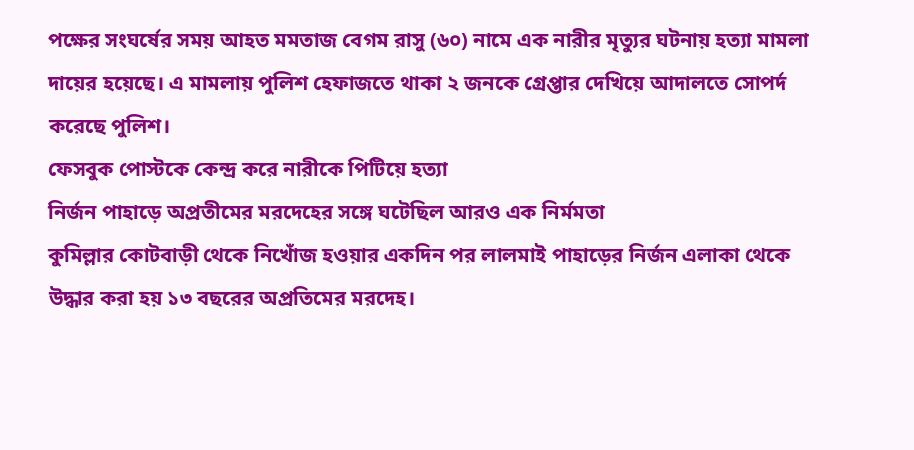পক্ষের সংঘর্ষের সময় আহত মমতাজ বেগম রাসু (৬০) নামে এক নারীর মৃত্যুর ঘটনায় হত্যা মামলা দায়ের হয়েছে। এ মামলায় পুলিশ হেফাজতে থাকা ২ জনকে গ্রেপ্তার দেখিয়ে আদালতে সোপর্দ করেছে পুলিশ।
ফেসবুক পোস্টকে কেন্দ্র করে নারীকে পিটিয়ে হত্যা
নির্জন পাহাড়ে অপ্রতীমের মরদেহের সঙ্গে ঘটেছিল আরও এক নির্মমতা
কুমিল্লার কোটবাড়ী থেকে নিখোঁজ হওয়ার একদিন পর লালমাই পাহাড়ের নির্জন এলাকা থেকে উদ্ধার করা হয় ১৩ বছরের অপ্রতিমের মরদেহ।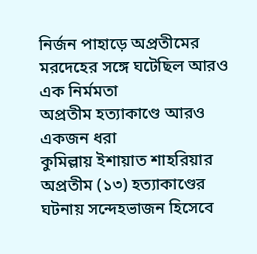নির্জন পাহাড়ে অপ্রতীমের মরদেহের সঙ্গে ঘটেছিল আরও এক নির্মমতা
অপ্রতীম হত্যাকাণ্ডে আরও একজন ধরা
কুমিল্লায় ইশায়াত শাহরিয়ার অপ্রতীম (১৩) হত্যাকাণ্ডের ঘটনায় সন্দেহভাজন হিসেবে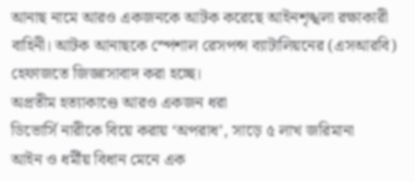আনাছ নামে আরও একজনকে আটক করেছে আইনশৃঙ্খলা রক্ষাকারী বাহিনী। আটক আনাছকে স্পেশাল রেসপন্স ব্যাটালিয়নের (এসআরবি) হেফাজতে জিজ্ঞাসাবাদ করা হচ্ছে।
অপ্রতীম হত্যাকাণ্ডে আরও একজন ধরা
ডিভোর্সি নারীকে বিয়ে করায় ‘অপরাধ’, সাড়ে ৫ লাখ জরিমানা
আইন ও ধর্মীয় বিধান মেনে এক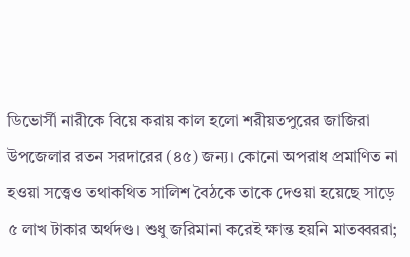ডিভোর্সী নারীকে বিয়ে করায় কাল হলো শরীয়তপুরের জাজিরা উপজেলার রতন সরদারের (৪৫) জন্য। কোনো অপরাধ প্রমাণিত না হওয়া সত্ত্বেও তথাকথিত সালিশ বৈঠকে তাকে দেওয়া হয়েছে সাড়ে ৫ লাখ টাকার অর্থদণ্ড। শুধু জরিমানা করেই ক্ষান্ত হয়নি মাতব্বররা;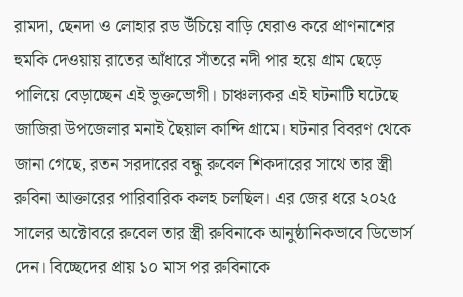রামদা, ছেনদা ও লোহার রড উঁচিয়ে বাড়ি ঘেরাও করে প্রাণনাশের হুমকি দেওয়ায় রাতের আঁধারে সাঁতরে নদী পার হয়ে গ্রাম ছেড়ে পালিয়ে বেড়াচ্ছেন এই ভুক্তভোগী। চাঞ্চল্যকর এই ঘটনাটি ঘটেছে জাজিরা উপজেলার মনাই ছৈয়াল কান্দি গ্রামে। ঘটনার বিবরণ থেকে জানা গেছে, রতন সরদারের বন্ধু রুবেল শিকদারের সাথে তার স্ত্রী রুবিনা আক্তারের পারিবারিক কলহ চলছিল। এর জের ধরে ২০২৫ সালের অক্টোবরে রুবেল তার স্ত্রী রুবিনাকে আনুষ্ঠানিকভাবে ডিভোর্স দেন। বিচ্ছেদের প্রায় ১০ মাস পর রুবিনাকে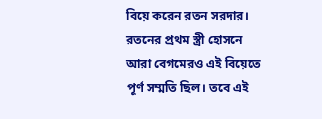বিয়ে করেন রতন সরদার। রতনের প্রথম স্ত্রী হোসনে আরা বেগমেরও এই বিয়েতে পূর্ণ সম্মতি ছিল। তবে এই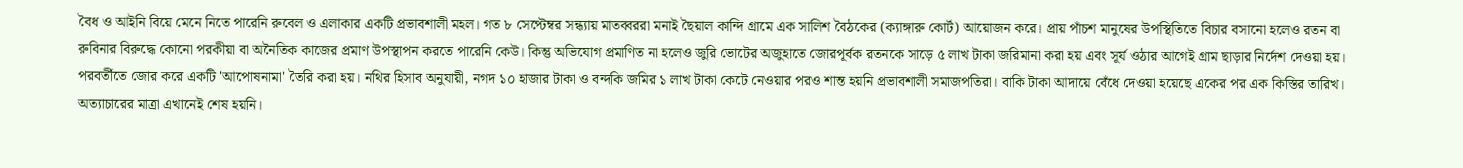বৈধ ও আইনি বিয়ে মেনে নিতে পারেনি রুবেল ও এলাকার একটি প্রভাবশালী মহল। গত ৮ সেপ্টেম্বর সন্ধ্যায় মাতব্বররা মনাই ছৈয়াল কান্দি গ্রামে এক সালিশ বৈঠকের (ক্যাঙ্গারু কোর্ট) আয়োজন করে। প্রায় পাঁচশ মানুষের উপস্থিতিতে বিচার বসানো হলেও রতন বা রুবিনার বিরুদ্ধে কোনো পরকীয়া বা অনৈতিক কাজের প্রমাণ উপস্থাপন করতে পারেনি কেউ। কিন্তু অভিযোগ প্রমাণিত না হলেও জুরি ভোটের অজুহাতে জোরপূর্বক রতনকে সাড়ে ৫ লাখ টাকা জরিমানা করা হয় এবং সূর্য ওঠার আগেই গ্রাম ছাড়ার নির্দেশ দেওয়া হয়। পরবর্তীতে জোর করে একটি 'আপোষনামা' তৈরি করা হয়। নথির হিসাব অনুযায়ী, নগদ ১০ হাজার টাকা ও বন্দকি জমির ১ লাখ টাকা কেটে নেওয়ার পরও শান্ত হয়নি প্রভাবশালী সমাজপতিরা। বাকি টাকা আদায়ে বেঁধে দেওয়া হয়েছে একের পর এক কিস্তির তারিখ। অত্যাচারের মাত্রা এখানেই শেষ হয়নি।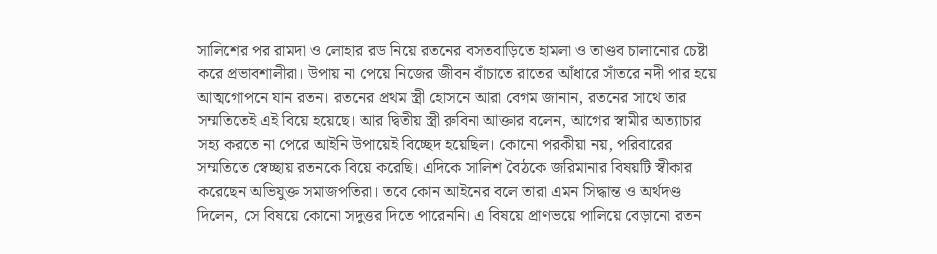সালিশের পর রামদা ও লোহার রড নিয়ে রতনের বসতবাড়িতে হামলা ও তাণ্ডব চালানোর চেষ্টা করে প্রভাবশালীরা। উপায় না পেয়ে নিজের জীবন বাঁচাতে রাতের আঁধারে সাঁতরে নদী পার হয়ে আত্মগোপনে যান রতন। রতনের প্রথম স্ত্রী হোসনে আরা বেগম জানান, রতনের সাথে তার সম্মতিতেই এই বিয়ে হয়েছে। আর দ্বিতীয় স্ত্রী রুবিনা আক্তার বলেন, আগের স্বামীর অত্যাচার সহ্য করতে না পেরে আইনি উপায়েই বিচ্ছেদ হয়েছিল। কোনো পরকীয়া নয়, পরিবারের সম্মতিতে স্বেচ্ছায় রতনকে বিয়ে করেছি। এদিকে সালিশ বৈঠকে জরিমানার বিষয়টি স্বীকার করেছেন অভিযুক্ত সমাজপতিরা। তবে কোন আইনের বলে তারা এমন সিদ্ধান্ত ও অর্থদণ্ড দিলেন, সে বিষয়ে কোনো সদুত্তর দিতে পারেননি। এ বিষয়ে প্রাণভয়ে পালিয়ে বেড়ানো রতন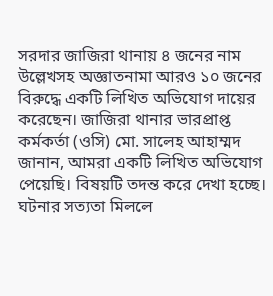সরদার জাজিরা থানায় ৪ জনের নাম উল্লেখসহ অজ্ঞাতনামা আরও ১০ জনের বিরুদ্ধে একটি লিখিত অভিযোগ দায়ের করেছেন। জাজিরা থানার ভারপ্রাপ্ত কর্মকর্তা (ওসি) মো. সালেহ আহাম্মদ জানান, আমরা একটি লিখিত অভিযোগ পেয়েছি। বিষয়টি তদন্ত করে দেখা হচ্ছে। ঘটনার সত্যতা মিললে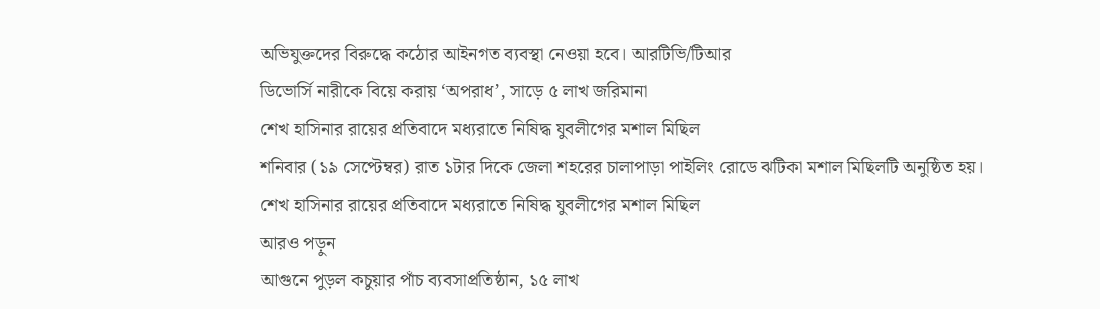অভিযুক্তদের বিরুদ্ধে কঠোর আইনগত ব্যবস্থা নেওয়া হবে। আরটিভি/টিআর
ডিভোর্সি নারীকে বিয়ে করায় ‘অপরাধ’, সাড়ে ৫ লাখ জরিমানা
শেখ হাসিনার রায়ের প্রতিবাদে মধ্যরাতে নিষিদ্ধ যুবলীগের মশাল মিছিল
শনিবার (১৯ সেপ্টেম্বর) রাত ১টার দিকে জেলা শহরের চালাপাড়া পাইলিং রোডে ঝটিকা মশাল মিছিলটি অনুষ্ঠিত হয়।
শেখ হাসিনার রায়ের প্রতিবাদে মধ্যরাতে নিষিদ্ধ যুবলীগের মশাল মিছিল
আরও পড়ুন
আগুনে পুড়ল কচুয়ার পাঁচ ব্যবসাপ্রতিষ্ঠান, ১৫ লাখ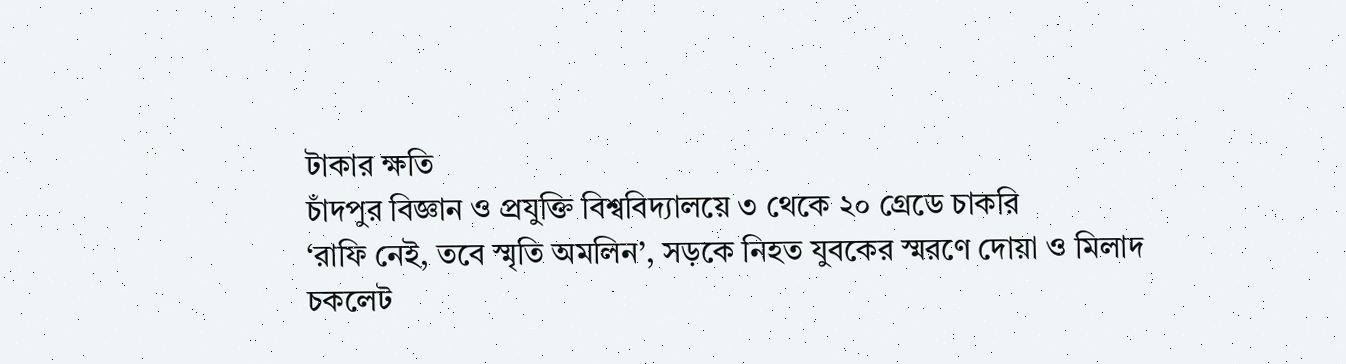টাকার ক্ষতি
চাঁদপুর বিজ্ঞান ও প্রযুক্তি বিশ্ববিদ্যালয়ে ৩ থেকে ২০ গ্রেডে চাকরি
‘রাফি নেই, তবে স্মৃতি অমলিন’, সড়কে নিহত যুবকের স্মরণে দোয়া ও মিলাদ
চকলেট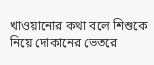খাওয়ানোর কথা বলে শিশুকে নিয়ে দোকানের ভেতরে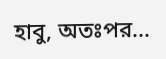হাবু, অতঃপর...